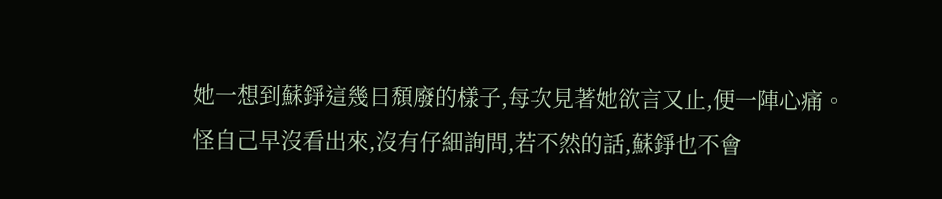她一想到蘇錚這幾日頹廢的樣子,每次見著她欲言又止,便一陣心痛。
怪自己早沒看出來,沒有仔細詢問,若不然的話,蘇錚也不會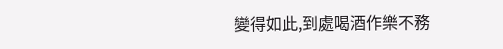變得如此,到處喝酒作樂不務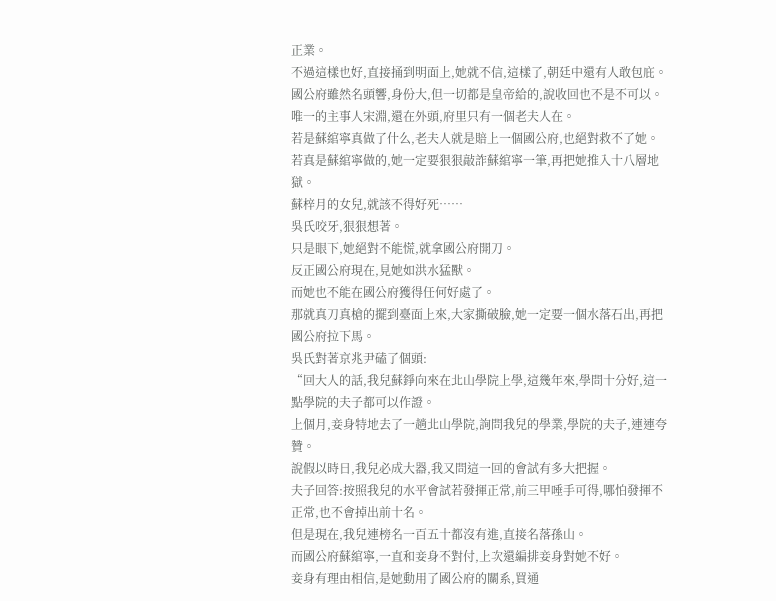正業。
不過這樣也好,直接捅到明面上,她就不信,這樣了,朝廷中還有人敢包庇。
國公府雖然名頭響,身份大,但一切都是皇帝給的,說收回也不是不可以。
唯一的主事人宋淵,還在外頭,府里只有一個老夫人在。
若是蘇綰寧真做了什么,老夫人就是賠上一個國公府,也絕對救不了她。
若真是蘇綰寧做的,她一定要狠狠敲詐蘇綰寧一筆,再把她推入十八層地獄。
蘇梓月的女兒,就該不得好死……
吳氏咬牙,狠狠想著。
只是眼下,她絕對不能慌,就拿國公府開刀。
反正國公府現在,見她如洪水猛獸。
而她也不能在國公府獲得任何好處了。
那就真刀真槍的擺到臺面上來,大家撕破臉,她一定要一個水落石出,再把國公府拉下馬。
吳氏對著京兆尹磕了個頭:
“回大人的話,我兒蘇錚向來在北山學院上學,這幾年來,學問十分好,這一點學院的夫子都可以作證。
上個月,妾身特地去了一趟北山學院,詢問我兒的學業,學院的夫子,連連夸贊。
說假以時日,我兒必成大器,我又問這一回的會試有多大把握。
夫子回答:按照我兒的水平會試若發揮正常,前三甲唾手可得,哪怕發揮不正常,也不會掉出前十名。
但是現在,我兒連榜名一百五十都沒有進,直接名落孫山。
而國公府蘇綰寧,一直和妾身不對付,上次還編排妾身對她不好。
妾身有理由相信,是她動用了國公府的關系,買通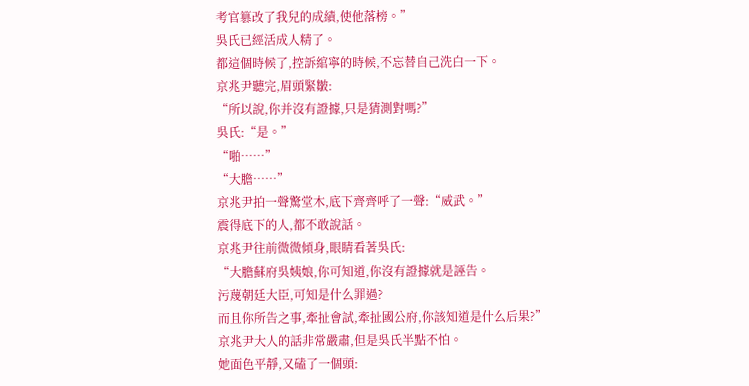考官篡改了我兒的成績,使他落榜。”
吳氏已經活成人精了。
都這個時候了,控訴綰寧的時候,不忘替自己洗白一下。
京兆尹聽完,眉頭緊皺:
“所以說,你并沒有證據,只是猜測對嗎?”
吳氏:“是。”
“啪……”
“大膽……”
京兆尹拍一聲驚堂木,底下齊齊呼了一聲:“威武。”
震得底下的人,都不敢說話。
京兆尹往前微微傾身,眼睛看著吳氏:
“大膽蘇府吳姨娘,你可知道,你沒有證據就是誣告。
污蔑朝廷大臣,可知是什么罪過?
而且你所告之事,牽扯會試,牽扯國公府,你該知道是什么后果?”
京兆尹大人的話非常嚴肅,但是吳氏半點不怕。
她面色平靜,又磕了一個頭: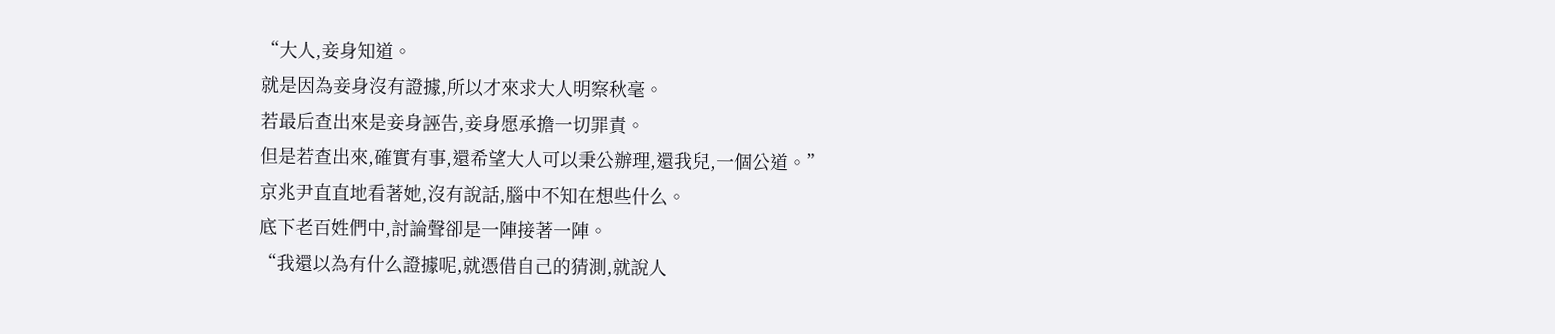“大人,妾身知道。
就是因為妾身沒有證據,所以才來求大人明察秋毫。
若最后查出來是妾身誣告,妾身愿承擔一切罪責。
但是若查出來,確實有事,還希望大人可以秉公辦理,還我兒,一個公道。”
京兆尹直直地看著她,沒有說話,腦中不知在想些什么。
底下老百姓們中,討論聲卻是一陣接著一陣。
“我還以為有什么證據呢,就憑借自己的猜測,就說人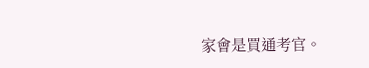家會是買通考官。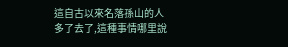這自古以來名落孫山的人多了去了,這種事情哪里說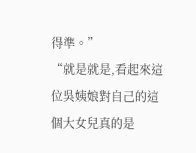得準。”
“就是就是,看起來這位吳姨娘對自己的這個大女兒真的是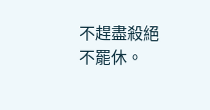不趕盡殺絕不罷休。